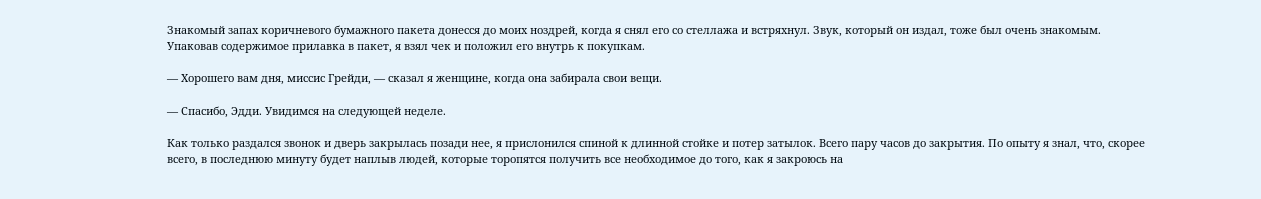Знакомый запах коричневого бумажного пакета донесся до моих ноздрей, когда я снял его со стеллажа и встряхнул. Звук, который он издал, тоже был очень знакомым. Упаковав содержимое прилавка в пакет, я взял чек и положил его внутрь к покупкам.

— Хорошего вам дня, миссис Грейди, — сказал я женщине, когда она забирала свои вещи.

— Спасибо, Эдди. Увидимся на следующей неделе.

Как только раздался звонок и дверь закрылась позади нее, я прислонился спиной к длинной стойке и потер затылок. Всего пару часов до закрытия. По опыту я знал, что, скорее всего, в последнюю минуту будет наплыв людей, которые торопятся получить все необходимое до того, как я закроюсь на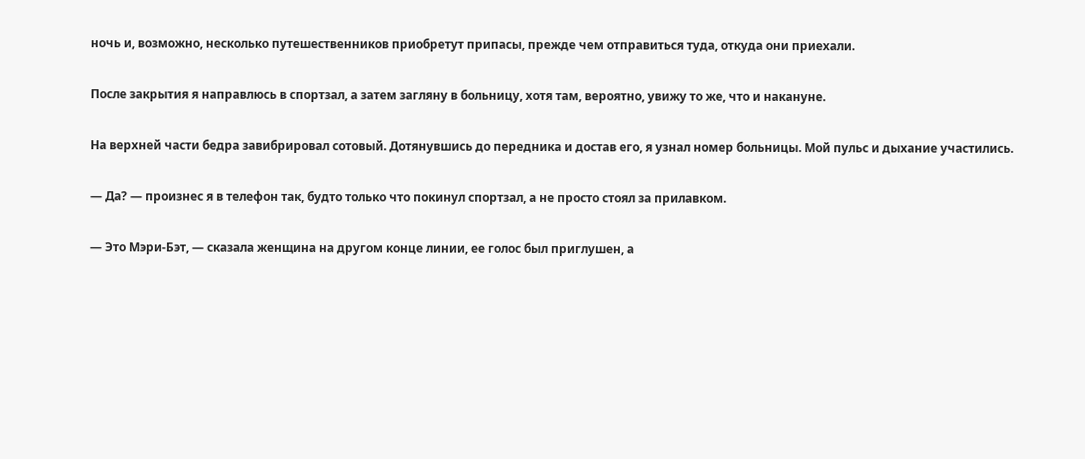ночь и, возможно, несколько путешественников приобретут припасы, прежде чем отправиться туда, откуда они приехали.

После закрытия я направлюсь в спортзал, а затем загляну в больницу, хотя там, вероятно, увижу то же, что и накануне.

На верхней части бедра завибрировал сотовый. Дотянувшись до передника и достав его, я узнал номер больницы. Мой пульс и дыхание участились.

— Да? — произнес я в телефон так, будто только что покинул спортзал, а не просто стоял за прилавком.

— Это Мэри-Бэт, — сказала женщина на другом конце линии, ее голос был приглушен, а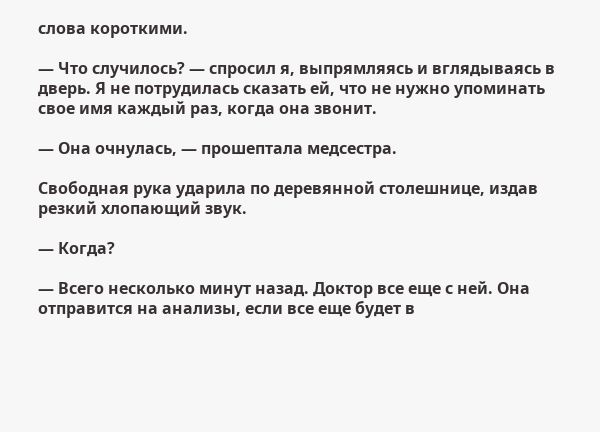слова короткими.

— Что случилось? — спросил я, выпрямляясь и вглядываясь в дверь. Я не потрудилась сказать ей, что не нужно упоминать свое имя каждый раз, когда она звонит.

— Она очнулась, — прошептала медсестра.

Свободная рука ударила по деревянной столешнице, издав резкий хлопающий звук.

— Когда?

— Всего несколько минут назад. Доктор все еще с ней. Она отправится на анализы, если все еще будет в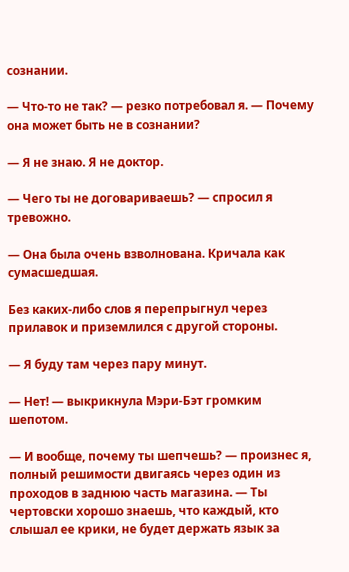сознании.

— Что-то не так? — резко потребовал я. — Почему она может быть не в сознании?

— Я не знаю. Я не доктор.

— Чего ты не договариваешь? — спросил я тревожно.

— Она была очень взволнована. Кричала как сумасшедшая.

Без каких-либо слов я перепрыгнул через прилавок и приземлился с другой стороны.

— Я буду там через пару минут.

— Нет! — выкрикнула Мэри-Бэт громким шепотом.

— И вообще, почему ты шепчешь? — произнес я, полный решимости двигаясь через один из проходов в заднюю часть магазина. — Ты чертовски хорошо знаешь, что каждый, кто слышал ее крики, не будет держать язык за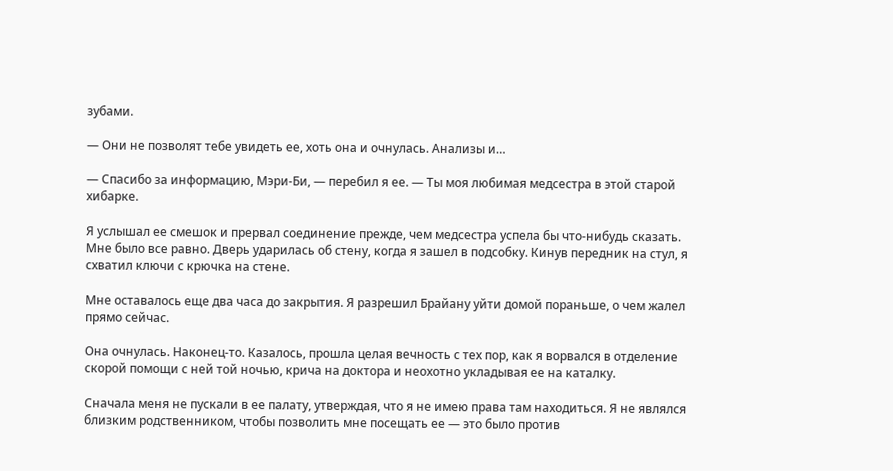зубами.

— Они не позволят тебе увидеть ее, хоть она и очнулась. Анализы и…

— Спасибо за информацию, Мэри-Би, — перебил я ее. — Ты моя любимая медсестра в этой старой хибарке.

Я услышал ее смешок и прервал соединение прежде, чем медсестра успела бы что-нибудь сказать. Мне было все равно. Дверь ударилась об стену, когда я зашел в подсобку. Кинув передник на стул, я схватил ключи с крючка на стене.

Мне оставалось еще два часа до закрытия. Я разрешил Брайану уйти домой пораньше, о чем жалел прямо сейчас.

Она очнулась. Наконец-то. Казалось, прошла целая вечность с тех пор, как я ворвался в отделение скорой помощи с ней той ночью, крича на доктора и неохотно укладывая ее на каталку.

Сначала меня не пускали в ее палату, утверждая, что я не имею права там находиться. Я не являлся близким родственником, чтобы позволить мне посещать ее — это было против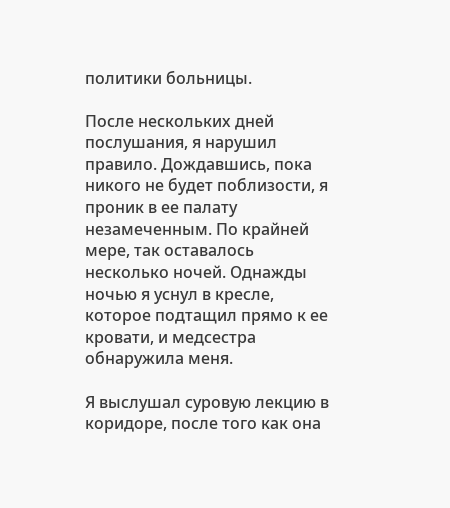политики больницы.

После нескольких дней послушания, я нарушил правило. Дождавшись, пока никого не будет поблизости, я проник в ее палату незамеченным. По крайней мере, так оставалось несколько ночей. Однажды ночью я уснул в кресле, которое подтащил прямо к ее кровати, и медсестра обнаружила меня.

Я выслушал суровую лекцию в коридоре, после того как она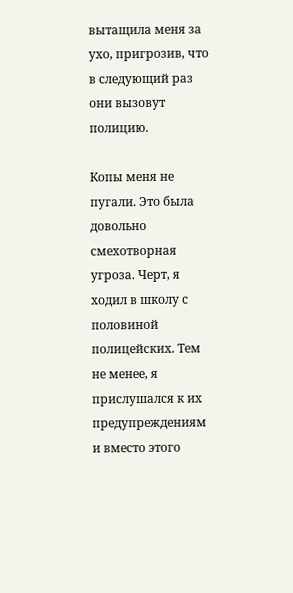вытащила меня за ухо, пригрозив, что в следующий раз они вызовут полицию.

Копы меня не пугали. Это была довольно смехотворная угроза. Черт, я ходил в школу с половиной полицейских. Тем не менее, я прислушался к их предупреждениям и вместо этого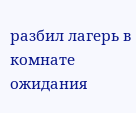разбил лагерь в комнате ожидания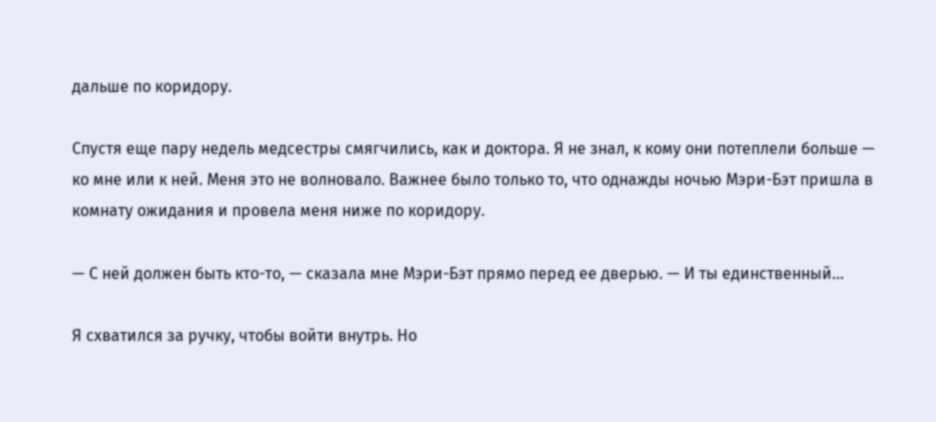дальше по коридору.

Спустя еще пару недель медсестры смягчились, как и доктора. Я не знал, к кому они потеплели больше — ко мне или к ней. Меня это не волновало. Важнее было только то, что однажды ночью Мэри-Бэт пришла в комнату ожидания и провела меня ниже по коридору.

— С ней должен быть кто-то, — сказала мне Мэри-Бэт прямо перед ее дверью. — И ты единственный…

Я схватился за ручку, чтобы войти внутрь. Но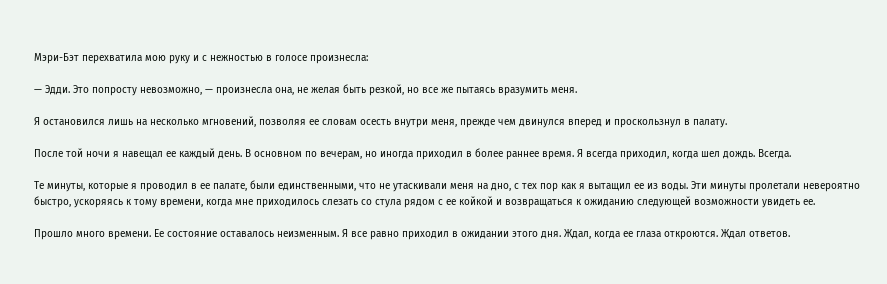Мэри-Бэт перехватила мою руку и с нежностью в голосе произнесла:

— Эдди. Это попросту невозможно, — произнесла она, не желая быть резкой, но все же пытаясь вразумить меня.

Я остановился лишь на несколько мгновений, позволяя ее словам осесть внутри меня, прежде чем двинулся вперед и проскользнул в палату.

После той ночи я навещал ее каждый день. В основном по вечерам, но иногда приходил в более раннее время. Я всегда приходил, когда шел дождь. Всегда.

Те минуты, которые я проводил в ее палате, были единственными, что не утаскивали меня на дно, с тех пор как я вытащил ее из воды. Эти минуты пролетали невероятно быстро, ускоряясь к тому времени, когда мне приходилось слезать со стула рядом с ее койкой и возвращаться к ожиданию следующей возможности увидеть ее.

Прошло много времени. Ее состояние оставалось неизменным. Я все равно приходил в ожидании этого дня. Ждал, когда ее глаза откроются. Ждал ответов.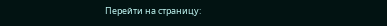Перейти на страницу: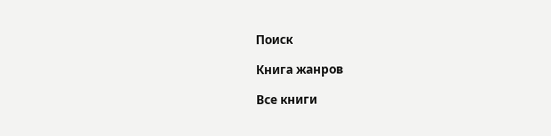Поиск

Книга жанров

Все книги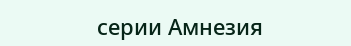серии Амнезия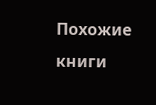Похожие книги